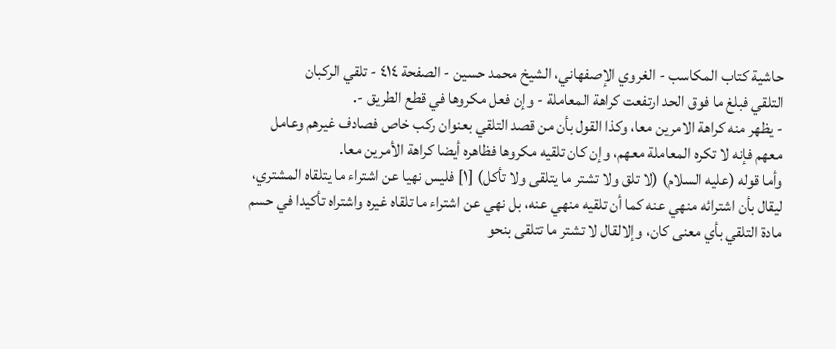حاشية كتاب المكاسب - الغروي الإصفهاني، الشيخ محمد حسين - الصفحة ٤١٤ - تلقي الركبان
التلقي فبلغ ما فوق الحد ارتفعت كراهة المعاملة - وإن فعل مكروها في قطع الطريق -.
- يظهر منه كراهة الامرين معا، وكذا القول بأن من قصد التلقي بعنوان ركب خاص فصادف غيرهم وعامل معهم فإنه لا تكره المعاملة معهم، وإن كان تلقيه مكروها فظاهره أيضا كراهة الأمرين معا.
وأما قوله (عليه السلام) (لا تلق ولا تشتر ما يتلقى ولا تأكل) [١] فليس نهيا عن اشتراء ما يتلقاه المشتري، ليقال بأن اشترائه منهي عنه كما أن تلقيه منهي عنه، بل نهي عن اشتراء ما تلقاه غيره واشتراه تأكيدا في حسم مادة التلقي بأي معنى كان، وإلالقال لا تشتر ما تتلقى بنحو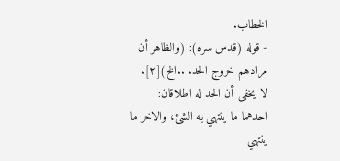الخطاب.
- قوله (قدس سره): (والظاهر أن مرادهم خروج الحد. ..الخ)[٢].
لا يخفى أن الحد له اطلاقان: احدهما ما ينتهي به الشئ، والاخر ما ينتهي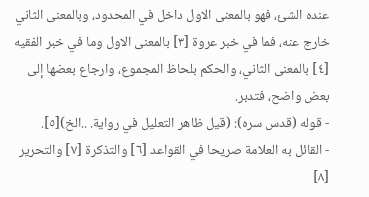عنده الشئ، فهو بالمعنى الاول داخل في المحدود، وبالمعنى الثاني خارج عنه، فما في خبر عروة [٣] بالمعنى الاول وما في خبر الفقيه [٤] بالمعنى الثاني، والحكم بلحاظ المجموع، وارجاع بعضها إلى بعض واضح، فتدبر.
- قوله (قدس سره): (قيل ظاهر التعليل في رواية. ..الخ)[٥].
- القائل به العلامة صريحا في القواعد [٦] والتذكرة [٧] والتحرير [٨]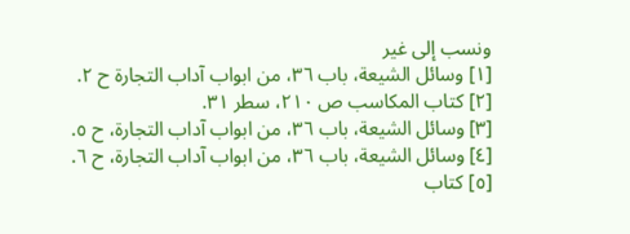ونسب إلى غير
[١] وسائل الشيعة، باب ٣٦، من ابواب آداب التجارة ح ٢.
[٢] كتاب المكاسب ص ٢١٠، سطر ٣١.
[٣] وسائل الشيعة، باب ٣٦، من ابواب آداب التجارة، ح ٥.
[٤] وسائل الشيعة، باب ٣٦، من ابواب آداب التجارة، ح ٦.
[٥] كتاب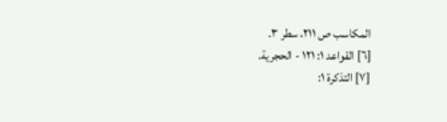المكاسب ص ٢١١، سطر ٣.
[٦] القواعد ١: ١٢١ - الحجرية.
[٧] التذكرة ١: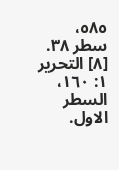٥٨٥، سطر ٣٨.
[٨] التحرير ١: ١٦٠، السطر الاول.